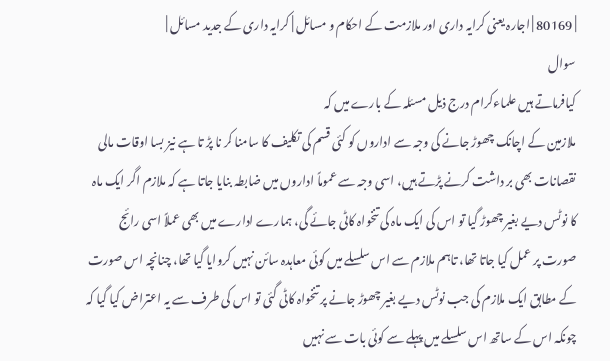| 80169 | اجارہ یعنی کرایہ داری اور ملازمت کے احکام و مسائل | کرایہ داری کے جدید مسائل |
سوال
کیافرماتے ہیں علماءکرام درج ذیل مسئلہ کے بارے میں کہ
ملازمین کے اچانک چھوڑ جانے کی وجہ سے اداروں کو کئی قسم کی تکلیف کا سامنا کر نا پڑ تا ہے نیز بسا اوقات مالی نقصانات بھی بر داشت کرنے پڑتے ہیں، اسی وجہ سے عموماً اداروں میں ضابطہ بنایا جاتا ہے کہ ملازم اگر ایک ماہ کا نوٹس دیے بغیر چھوڑ گیا تو اس کی ایک ماہ کی تنخواہ کاٹی جائے گی، ہمارے ادارے میں بھی عملاً اسی رائج صورت پر عمل کیا جاتا تھا، تاہم ملازم سے اس سلسلے میں کوئی معاہدہ سائن نہیں کروایا گیا تھا، چنانچہ اس صورت کے مطابق ایک ملازم کی جب نوٹس دیے بغیر چھوڑ جانے پر تنخواہ کاٹی گئی تو اس کی طرف سے یہ اعتراض کیا گیا کہ چونکہ اس کے ساتھ اس سلسلے میں پہلے سے کوئی بات سے نہیں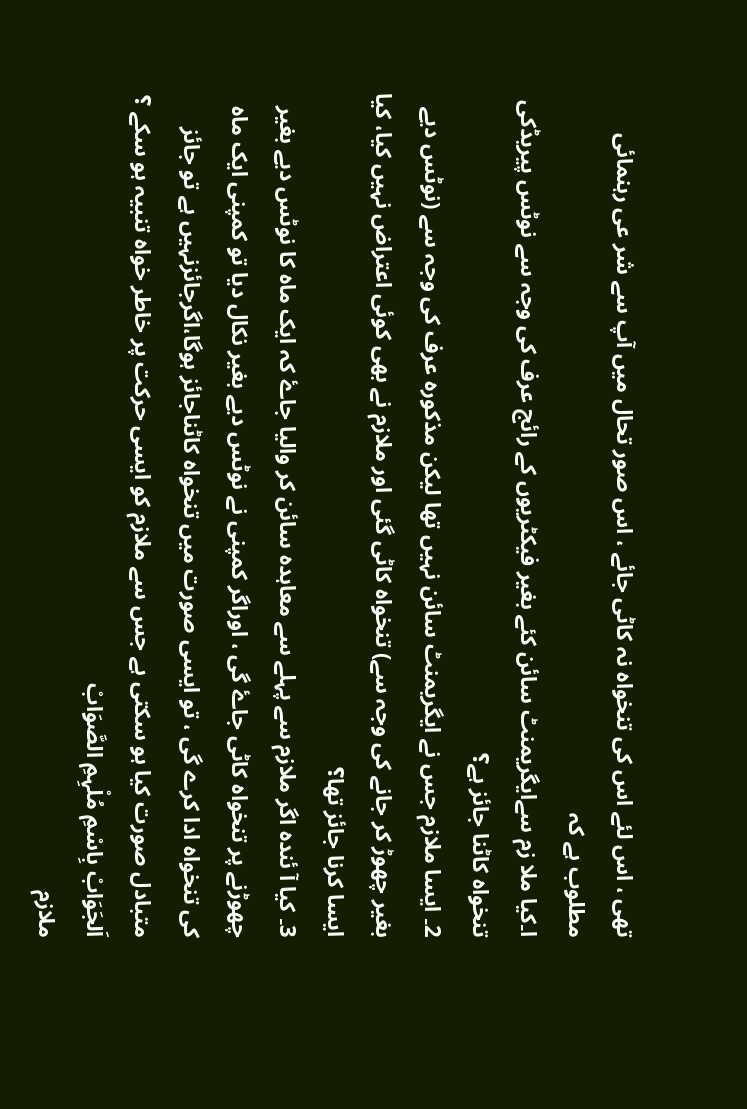تھی ، اس لئے اس کی تنخواہ نہ کاٹی جائے ، اس صور تحال میں آپ سے شر عی رہنمائی مطلوب ہے کہ
ا۔کیا ملا زم سےایگریمنٹ سائن کئے بغیر فیکٹریوں کے رائج عرف کی وجہ سے نوٹس پیریڈکی تنخواہ کاٹنا جائز ہے؟
2۔ ایسا ملازم جس نے ایگریمنٹ سائن نہیں تھا لیکن مذکورہ عرف کی وجہ سے (نوٹس دیے بغیر چھوڑ کر جانے کی وجہ سے) تنخواہ کاٹی گئی اور ملازم نے بھی کوئی اعتراض نہیں کیا، کیا ایسا کرنا جائز تھا؟
3۔ کیا آ ئندہ اگر ملازم سے پہلے سے معاہدہ سائن کر والیا جاۓ کہ ایک ماہ کا نوٹس دیے بغیر چھوڑنے پر تنخواہ کاٹی جاۓ گی ، اوراگر کمپنی نے نوٹس دیے بغیر نکال دیا تو کمپنی ایک ماہ کی تنخواہ ادا کرے گی ، تو ایسی صورت میں تنخواہ کاٹناجائز ہوگا،اگرجائزنہیں ہے تو جائز متبادل صورت کیا ہو سکتی ہے جس سے ملازم کو ایسی حرکت پر خاطر خواہ تنبیہ ہو سکے ؟
اَلجَوَابْ بِاسْمِ مُلْہِمِ الصَّوَابْ
ملازم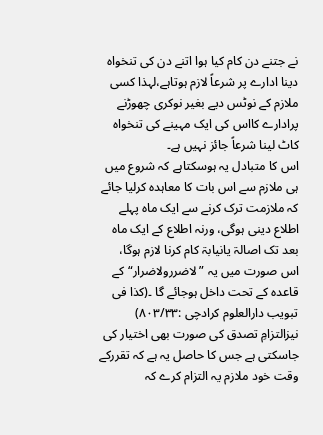نے جتنے دن کام کیا ہوا اتنے دن کی تنخواہ دینا ادارے پر شرعاً لازم ہوتاہے،لہذا کسی ملازم کے نوٹس دیے بغیر نوکری چھوڑنے پرادارے کااس کی ایک مہینے کی تنخواہ کاٹ لینا شرعاً جائز نہیں ہے۔
اس کا متبادل یہ ہوسکتاہے کہ شروع میں ہی ملازم سے اس بات کا معاہدہ کرلیا جائے کہ ملازمت ترک کرنے سے ایک ماہ پہلے
اطلاع دینی ہوگی، ورنہ اطلاع کے ایک ماہ بعد تک اصالۃ یانیابۃ کام کرنا لازم ہوگا، اس صورت میں یہ ”لاضررولاضرار“کے قاعدہ کے تحت داخل ہوجائے گا ۔(کذا فی تبویب دارالعلوم کرادچی :۸۰۳/۳۳)
نیزالتزامِ تصدق کی صورت بھی اختیار کی جاسکتی ہے جس کا حاصل یہ ہے کہ تقررکے وقت خود ملازم یہ التزام کرے کہ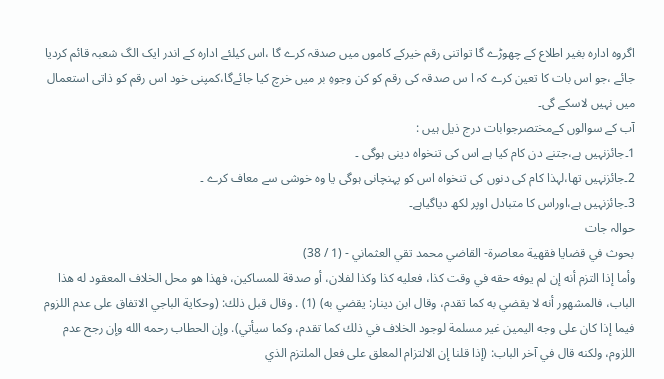اگروہ ادارہ بغیر اطلاع کے چھوڑے گا تواتنی رقم خیرکے کاموں میں صدقہ کرے گا ،اس کیلئے ادارہ کے اندر ایک الگ شعبہ قائم کردیا جائے ،جو اس بات كا تعین کرے کہ ا س صدقہ کی رقم کو کن وجوہِ بر میں خرچ کیا جائےگا،کمپنی خود اس رقم کو ذاتی استعمال میں نہیں لاسکے گی۔
آب کے سوالوں کےمختصرجوابات درج ذیل ہیں :
1۔جائزنہیں ہے،جتنے دن کام کیا ہے اس کی تنخواہ دینی ہوگی ۔
2۔جائزنہیں تھا،لہذا کام کی دنوں کی تنخواہ اس کو پہنچانی ہوگی یا وہ خوشی سے معاف کرے ۔
3۔جائزنہیں ہے،اوراس کا متبادل اوپر لکھ دیاگیاہے۔
حوالہ جات
بحوث في قضايا فقهية معاصرة- القاضي محمد تقي العثماني - (1 / 38)
وأما إذا التزم أنه إن لم يوفه حقه في وقت كذا، فعليه كذا وكذا لفلان، أو صدقة للمساكين، فهذا هو محل الخلاف المعقود له هذا الباب، فالمشهور أنه لا يقضي به كما تقدم، وقال ابن دينار: يقضي به) (1) . وقال قبل ذلك: (وحكاية الباجي الاتفاق على عدم اللزوم فيما إذا كان على وجه اليمين غير مسلمة لوجود الخلاف في ذلك كما تقدم، وكما سيأتي). وإن الحطاب رحمه الله وإن رجح عدم اللزوم، ولكنه قال في آخر الباب: (إذا قلنا إن الالتزام المعلق على فعل الملتزم الذي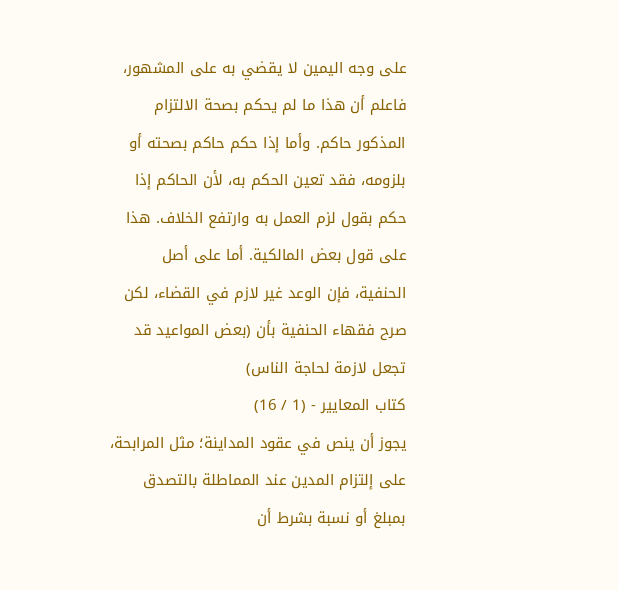على وجه اليمين لا يقضي به على المشهور، فاعلم أن هذا ما لم يحكم بصحة الالتزام المذكور حاكم. وأما إذا حكم حاكم بصحته أو بلزومه، فقد تعين الحكم به، لأن الحاكم إذا حكم بقول لزم العمل به وارتفع الخلاف. هذا على قول بعض المالكية. أما على أصل الحنفية، فإن الوعد غير لازم في القضاء، لكن صرح فقهاء الحنفية بأن (بعض المواعيد قد تجعل لازمة لحاجة الناس)
كتاب المعايير - (1 / 16)
يجوز أن ينص في عقود المداينة؛ مثل المرابحة، على إلتزام المدين عند المماطلة بالتصدق بمبلغ أو نسبة بشرط أن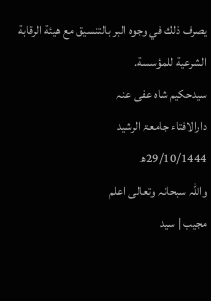يصرف ذلك في وجوه البر بالتنسيق مع هيئة الرقابة الشرعية للمؤسسة.
سیدحکیم شاہ عفی عنہ
دارالافتاء جامعۃ الرشید
29/10/1444ھ
واللہ سبحانہ وتعالی اعلم
مجیب | سید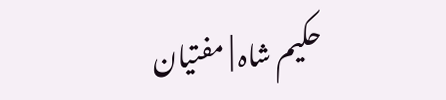حکیم شاہ | مفتیان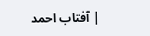| آفتاب احمد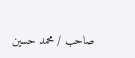صاحب / محمد حسین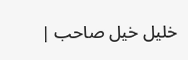خلیل خیل صاحب |